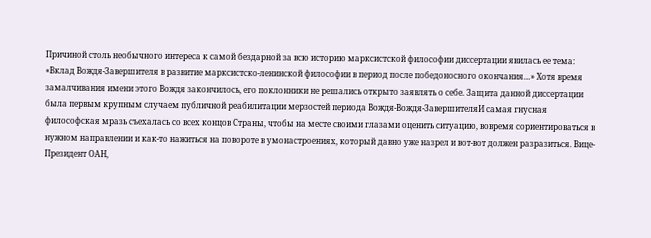Причиной столь необычного интереса к самой бездарной за всю историю марксистской философии диссертации явилась ее тема: «Вклад Вождя-Завершителя в развитие марксистско-ленинской философии в период после победоносного окончания…» Хотя время замалчивания имени этого Вождя закончилось, его поклонники не решались открыто заявлять о себе. Защита данной диссертации была первым крупным случаем публичной реабилитации мерзостей периода Вождя-Вождя-ЗавершителяИ самая гнусная философская мразь съехалась со всех концов Страны, чтобы на месте своими глазами оценить ситуацию, вовремя сориентироваться в нужном направлении и как-то нажиться на повороте в умонастроениях, который давно уже назрел и вот-вот должен разразиться. Вице-Президент ОАН,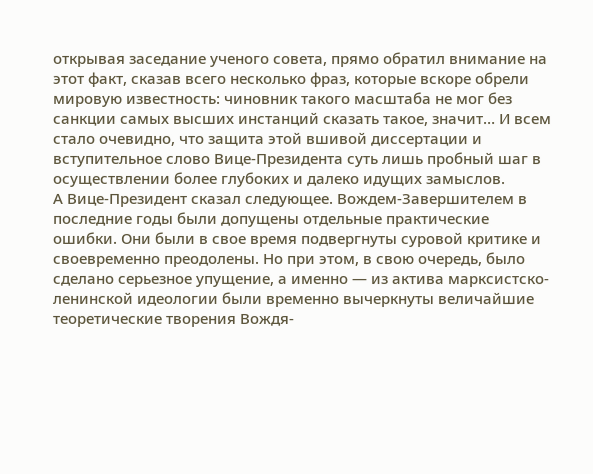открывая заседание ученого совета, прямо обратил внимание на этот факт, сказав всего несколько фраз, которые вскоре обрели мировую известность: чиновник такого масштаба не мог без санкции самых высших инстанций сказать такое, значит… И всем стало очевидно, что защита этой вшивой диссертации и вступительное слово Вице-Президента суть лишь пробный шаг в осуществлении более глубоких и далеко идущих замыслов.
А Вице-Президент сказал следующее. Вождем-Завершителем в последние годы были допущены отдельные практические ошибки. Они были в свое время подвергнуты суровой критике и своевременно преодолены. Но при этом, в свою очередь, было сделано серьезное упущение, а именно — из актива марксистско-ленинской идеологии были временно вычеркнуты величайшие теоретические творения Вождя-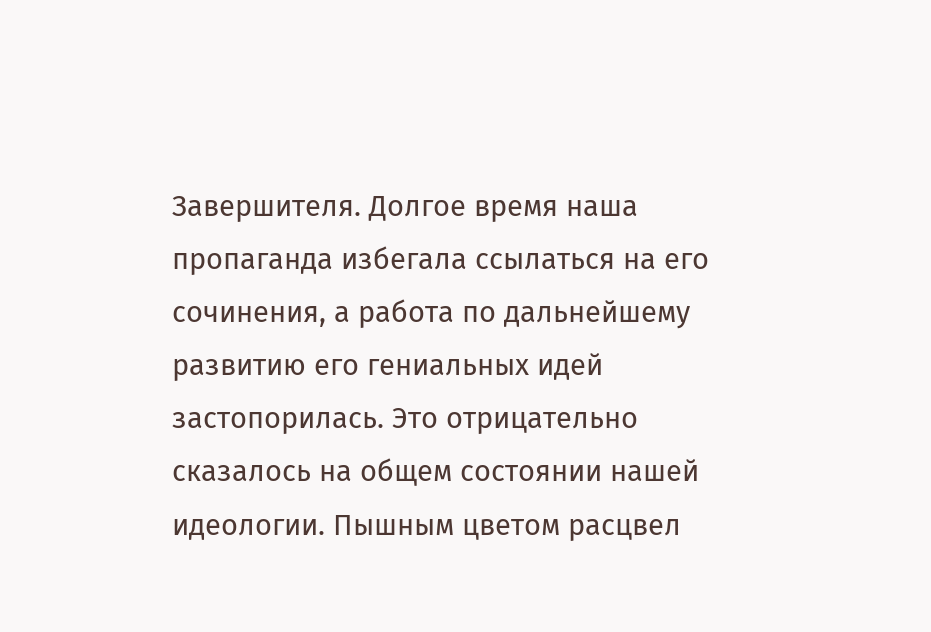Завершителя. Долгое время наша пропаганда избегала ссылаться на его сочинения, а работа по дальнейшему развитию его гениальных идей застопорилась. Это отрицательно сказалось на общем состоянии нашей идеологии. Пышным цветом расцвел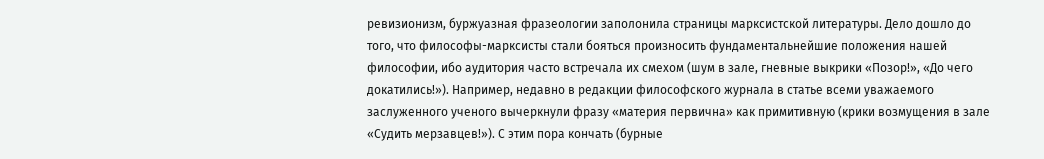ревизионизм, буржуазная фразеологии заполонила страницы марксистской литературы. Дело дошло до того, что философы-марксисты стали бояться произносить фундаментальнейшие положения нашей философии, ибо аудитория часто встречала их смехом (шум в зале, гневные выкрики «Позор!», «До чего докатились!»). Например, недавно в редакции философского журнала в статье всеми уважаемого заслуженного ученого вычеркнули фразу «материя первична» как примитивную (крики возмущения в зале «Судить мерзавцев!»). С этим пора кончать (бурные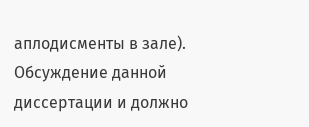аплодисменты в зале). Обсуждение данной диссертации и должно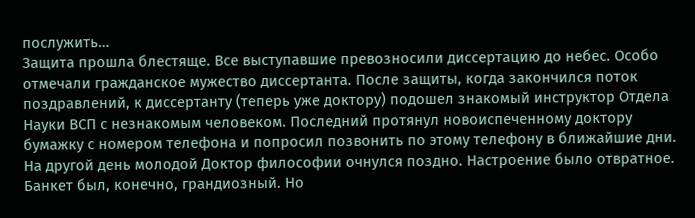послужить…
Защита прошла блестяще. Все выступавшие превозносили диссертацию до небес. Особо отмечали гражданское мужество диссертанта. После защиты, когда закончился поток поздравлений, к диссертанту (теперь уже доктору) подошел знакомый инструктор Отдела Науки ВСП с незнакомым человеком. Последний протянул новоиспеченному доктору бумажку с номером телефона и попросил позвонить по этому телефону в ближайшие дни.
На другой день молодой Доктор философии очнулся поздно. Настроение было отвратное. Банкет был, конечно, грандиозный. Но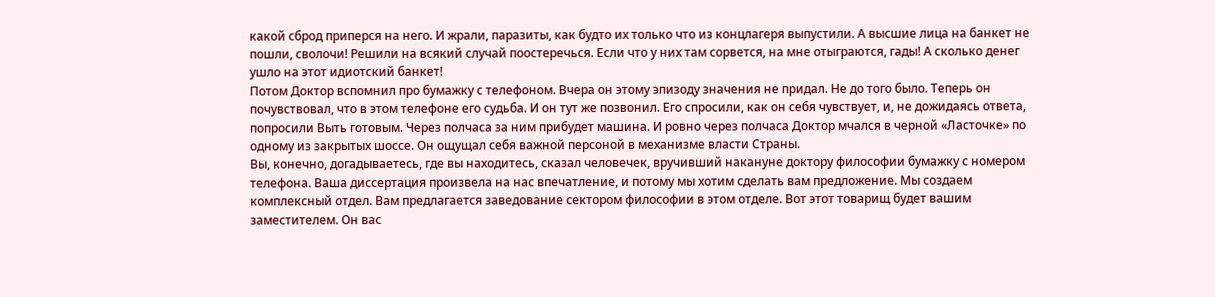какой сброд приперся на него. И жрали, паразиты, как будто их только что из концлагеря выпустили. А высшие лица на банкет не пошли, сволочи! Решили на всякий случай поостеречься. Если что у них там сорвется, на мне отыграются, гады! А сколько денег ушло на этот идиотский банкет!
Потом Доктор вспомнил про бумажку с телефоном. Вчера он этому эпизоду значения не придал. Не до того было. Теперь он почувствовал, что в этом телефоне его судьба. И он тут же позвонил. Его спросили, как он себя чувствует, и, не дожидаясь ответа, попросили Выть готовым. Через полчаса за ним прибудет машина. И ровно через полчаса Доктор мчался в черной «Ласточке» по одному из закрытых шоссе. Он ощущал себя важной персоной в механизме власти Страны.
Вы, конечно, догадываетесь, где вы находитесь, сказал человечек, вручивший накануне доктору философии бумажку с номером телефона. Ваша диссертация произвела на нас впечатление, и потому мы хотим сделать вам предложение. Мы создаем комплексный отдел. Вам предлагается заведование сектором философии в этом отделе. Вот этот товарищ будет вашим заместителем. Он вас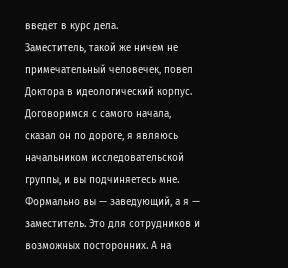введет в курс дела.
Заместитель, такой же ничем не примечательный человечек, повел Доктора в идеологический корпус. Договоримся с самого начала, сказал он по дороге, я являюсь начальником исследовательской группы, и вы подчиняетесь мне. Формально вы — заведующий, а я — заместитель. Это для сотрудников и возможных посторонних. А на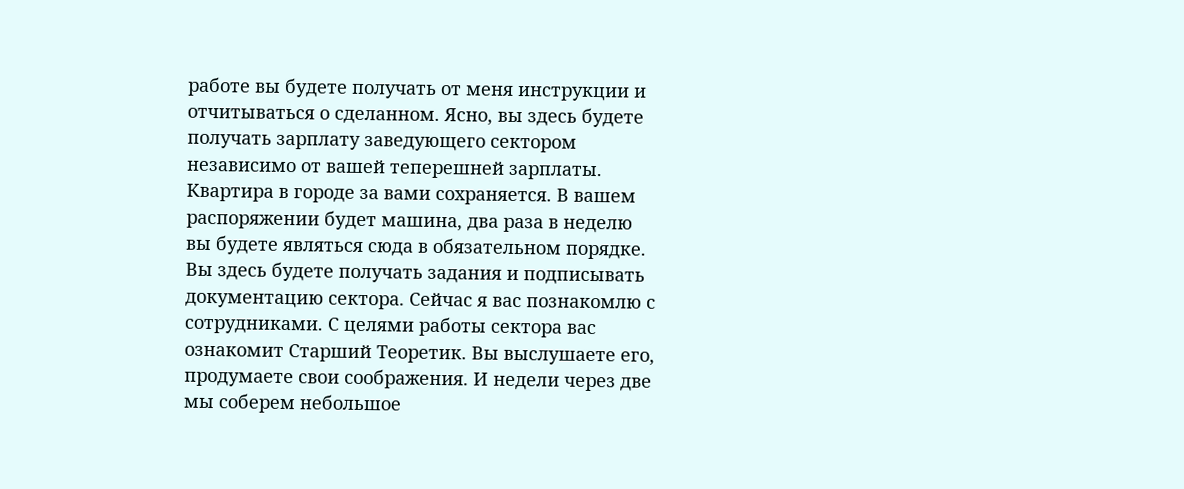работе вы будете получать от меня инструкции и отчитываться о сделанном. Ясно, вы здесь будете получать зарплату заведующего сектором независимо от вашей теперешней зарплаты. Квартира в городе за вами сохраняется. В вашем распоряжении будет машина, два раза в неделю вы будете являться сюда в обязательном порядке. Вы здесь будете получать задания и подписывать документацию сектора. Сейчас я вас познакомлю с сотрудниками. С целями работы сектора вас ознакомит Старший Теоретик. Вы выслушаете его, продумаете свои соображения. И недели через две мы соберем небольшое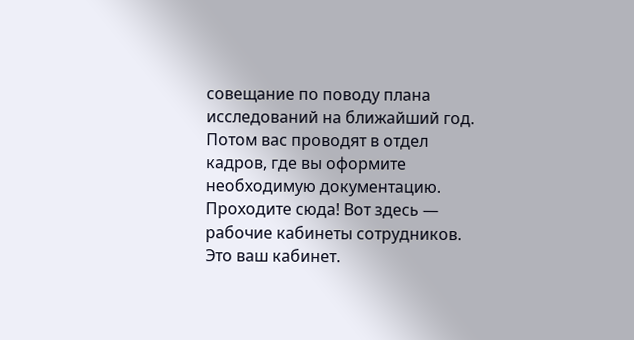совещание по поводу плана исследований на ближайший год. Потом вас проводят в отдел кадров, где вы оформите необходимую документацию. Проходите сюда! Вот здесь — рабочие кабинеты сотрудников. Это ваш кабинет.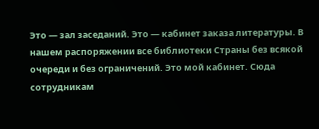Это — зал заседаний. Это — кабинет заказа литературы. В нашем распоряжении все библиотеки Страны без всякой очереди и без ограничений. Это мой кабинет. Сюда сотрудникам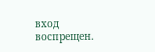вход воспрещен.